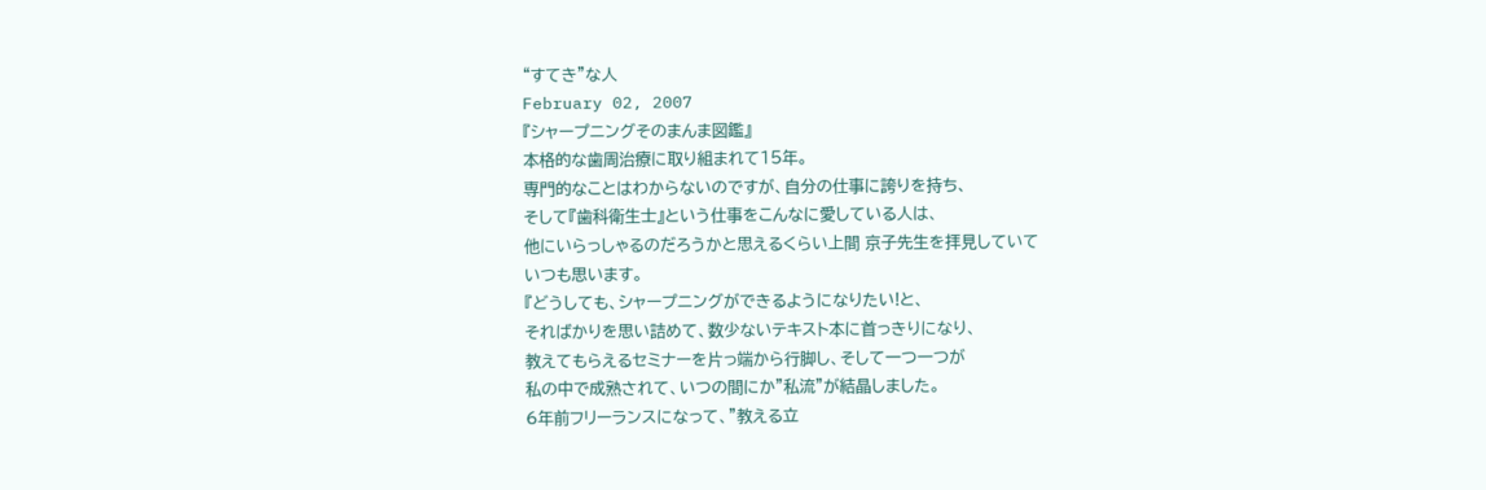“すてき”な人
February 02, 2007
『シャープニングそのまんま図鑑』
本格的な歯周治療に取り組まれて15年。
専門的なことはわからないのですが、自分の仕事に誇りを持ち、
そして『歯科衛生士』という仕事をこんなに愛している人は、
他にいらっしゃるのだろうかと思えるくらい上間 京子先生を拝見していて
いつも思います。
『どうしても、シャープニングができるようになりたい!と、
そればかりを思い詰めて、数少ないテキスト本に首っきりになり、
教えてもらえるセミナーを片っ端から行脚し、そして一つ一つが
私の中で成熟されて、いつの間にか”私流”が結晶しました。
6年前フリーランスになって、”教える立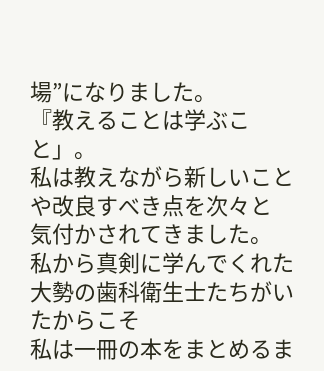場”になりました。
『教えることは学ぶこと」。
私は教えながら新しいことや改良すべき点を次々と
気付かされてきました。
私から真剣に学んでくれた大勢の歯科衛生士たちがいたからこそ
私は一冊の本をまとめるま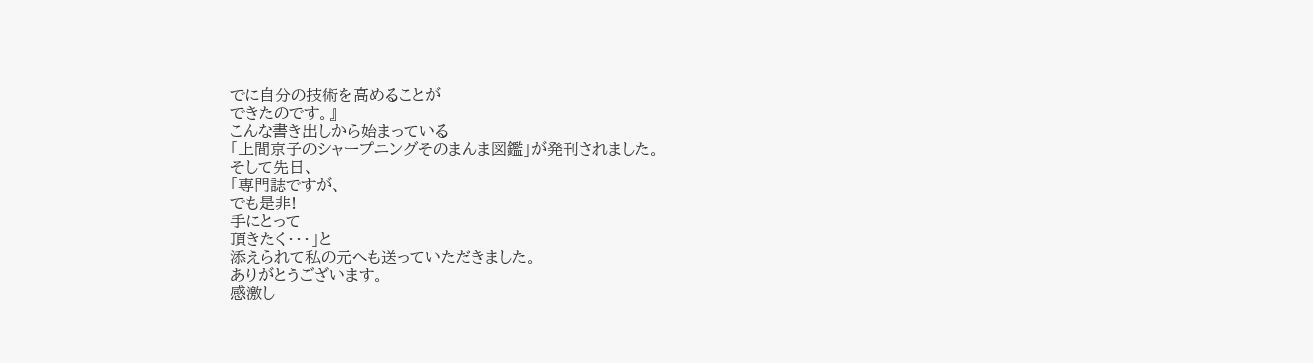でに自分の技術を高めることが
できたのです。』
こんな書き出しから始まっている
「上間京子のシャープニングそのまんま図鑑」が発刊されました。
そして先日、
「専門誌ですが、
でも是非!
手にとって
頂きたく・・・」と
添えられて私の元へも送っていただきました。
ありがとうございます。
感激し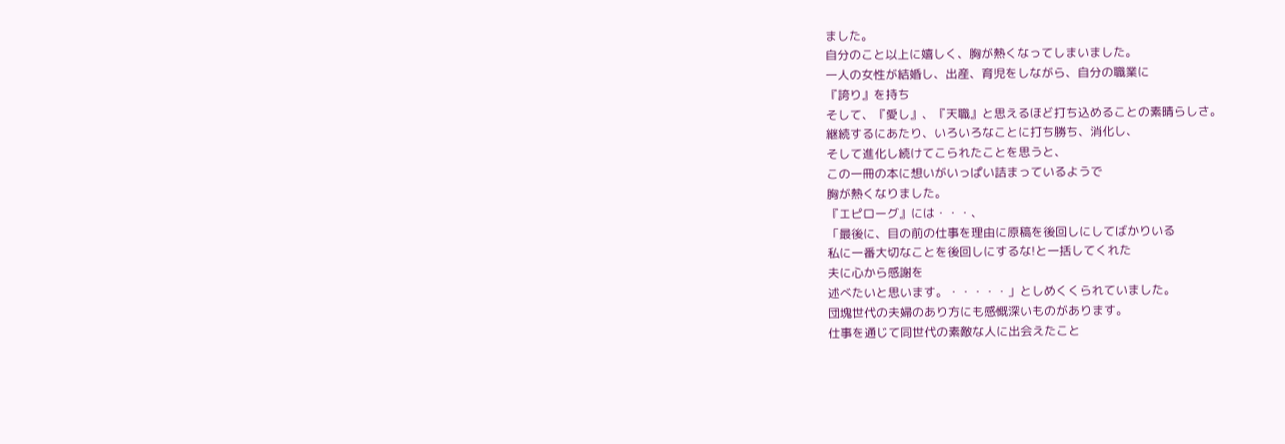ました。
自分のこと以上に嬉しく、胸が熱くなってしまいました。
一人の女性が結婚し、出産、育児をしながら、自分の職業に
『誇り』を持ち
そして、『愛し』、『天職』と思えるほど打ち込めることの素晴らしさ。
継続するにあたり、いろいろなことに打ち勝ち、消化し、
そして進化し続けてこられたことを思うと、
この一冊の本に想いがいっぱい詰まっているようで
胸が熱くなりました。
『エピローグ』には・・・、
「最後に、目の前の仕事を理由に原稿を後回しにしてばかりいる
私に一番大切なことを後回しにするな!と一括してくれた
夫に心から感謝を
述べたいと思います。・・・・・」としめくくられていました。
団塊世代の夫婦のあり方にも感慨深いものがあります。
仕事を通じて同世代の素敵な人に出会えたこと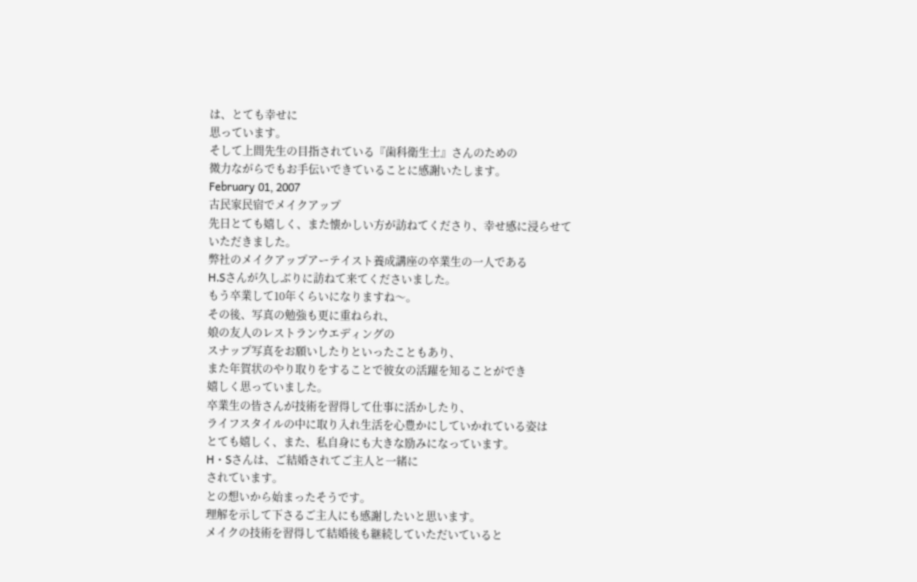は、とても幸せに
思っています。
そして上間先生の目指されている『歯科衛生士』さんのための
微力ながらでもお手伝いできていることに感謝いたします。
February 01, 2007
古民家民宿でメイクアップ
先日とても嬉しく、また懐かしい方が訪ねてくださり、幸せ感に浸らせて
いただきました。
弊社のメイクアップアーテイスト養成講座の卒業生の一人である
H.Sさんが久しぶりに訪ねて来てくださいました。
もう卒業して10年くらいになりますね〜。
その後、写真の勉強も更に重ねられ、
娘の友人のレストランウエディングの
スナップ写真をお願いしたりといったこともあり、
また年賀状のやり取りをすることで彼女の活躍を知ることができ
嬉しく思っていました。
卒業生の皆さんが技術を習得して仕事に活かしたり、
ライフスタイルの中に取り入れ生活を心豊かにしていかれている姿は
とても嬉しく、また、私自身にも大きな励みになっています。
H・Sさんは、ご結婚されてご主人と一緒に
されています。
との想いから始まったそうです。
理解を示して下さるご主人にも感謝したいと思います。
メイクの技術を習得して結婚後も継続していただいていると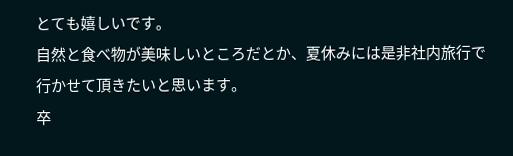とても嬉しいです。
自然と食べ物が美味しいところだとか、夏休みには是非社内旅行で
行かせて頂きたいと思います。
卒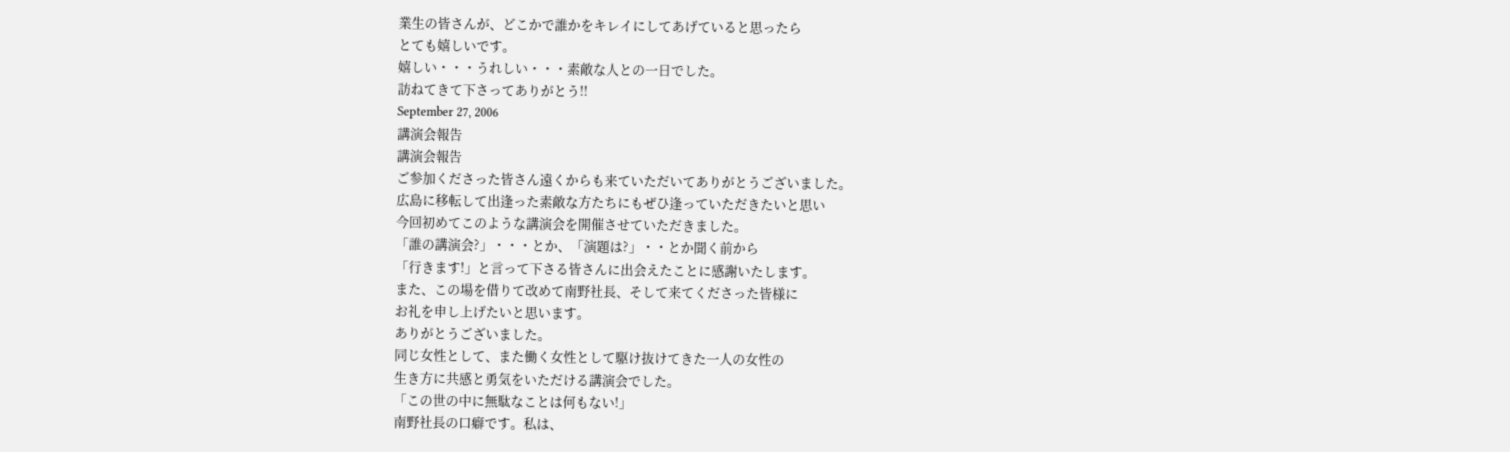業生の皆さんが、どこかで誰かをキレイにしてあげていると思ったら
とても嬉しいです。
嬉しい・・・うれしい・・・素敵な人との一日でした。
訪ねてきて下さってありがとう!!
September 27, 2006
講演会報告
講演会報告
ご参加くださった皆さん遠くからも来ていただいてありがとうございました。
広島に移転して出逢った素敵な方たちにもぜひ逢っていただきたいと思い
今回初めてこのような講演会を開催させていただきました。
「誰の講演会?」・・・とか、「演題は?」・・とか聞く前から
「行きます!」と言って下さる皆さんに出会えたことに感謝いたします。
また、この場を借りて改めて南野社長、そして来てくださった皆様に
お礼を申し上げたいと思います。
ありがとうございました。
同じ女性として、また働く女性として駆け抜けてきた一人の女性の
生き方に共感と勇気をいただける講演会でした。
「この世の中に無駄なことは何もない!」
南野社長の口癖です。私は、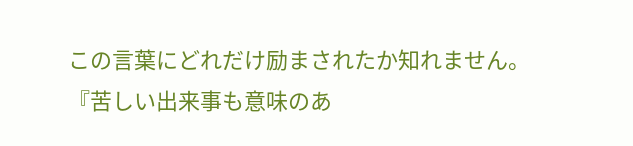この言葉にどれだけ励まされたか知れません。
『苦しい出来事も意味のあ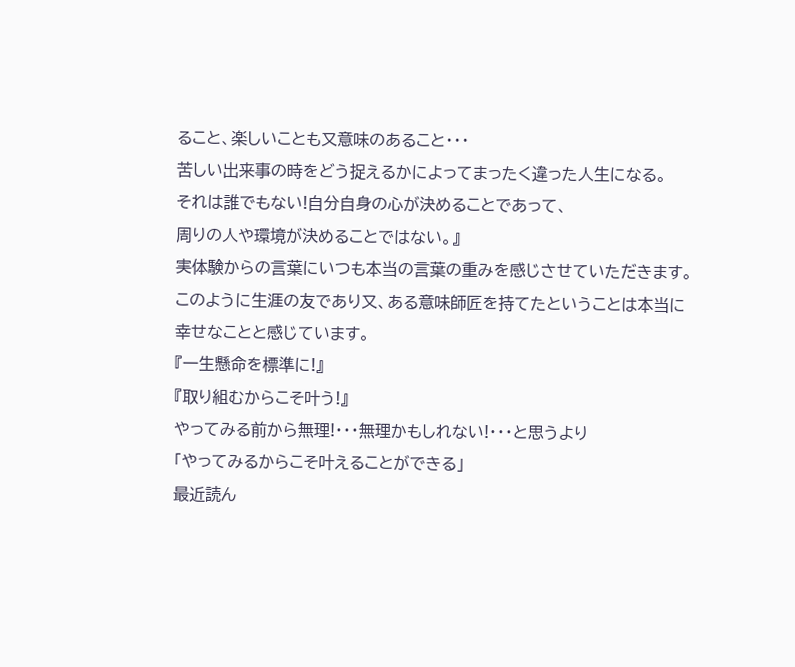ること、楽しいことも又意味のあること・・・
苦しい出来事の時をどう捉えるかによってまったく違った人生になる。
それは誰でもない!自分自身の心が決めることであって、
周りの人や環境が決めることではない。』
実体験からの言葉にいつも本当の言葉の重みを感じさせていただきます。
このように生涯の友であり又、ある意味師匠を持てたということは本当に
幸せなことと感じています。
『一生懸命を標準に!』
『取り組むからこそ叶う!』
やってみる前から無理!・・・無理かもしれない!・・・と思うより
「やってみるからこそ叶えることができる」
最近読ん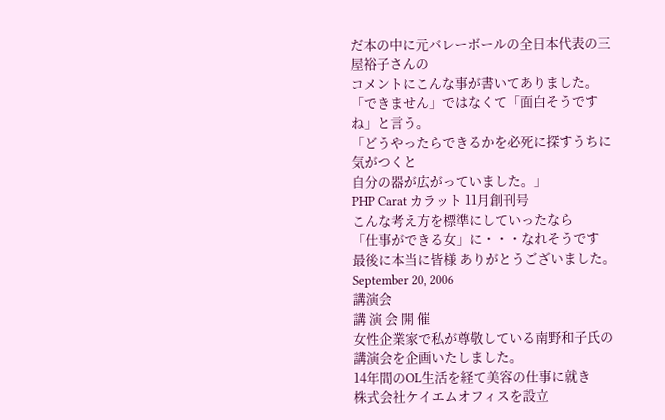だ本の中に元バレーボールの全日本代表の三屋裕子さんの
コメントにこんな事が書いてありました。
「できません」ではなくて「面白そうですね」と言う。
「どうやったらできるかを必死に探すうちに気がつくと
自分の器が広がっていました。」
PHP Carat カラット 11月創刊号
こんな考え方を標準にしていったなら
「仕事ができる女」に・・・なれそうです
最後に本当に皆様 ありがとうございました。
September 20, 2006
講演会
講 演 会 開 催
女性企業家で私が尊敬している南野和子氏の講演会を企画いたしました。
14年間のOL生活を経て美容の仕事に就き
株式会社ケイエムオフィスを設立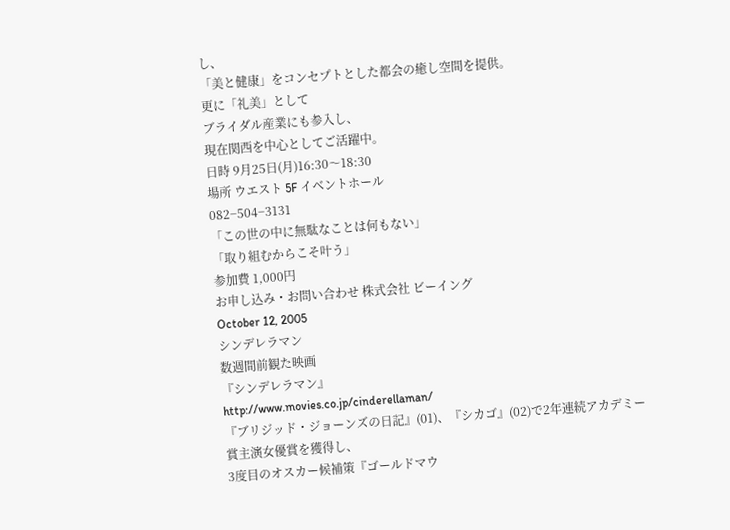し、
「美と健康」をコンセプトとした都会の癒し空間を提供。
更に「礼美」として
ブライダル産業にも参入し、
現在関西を中心としてご活躍中。
日時 9月25日(月)16:30〜18:30
場所 ウエスト 5F イベントホール
082−504−3131
「この世の中に無駄なことは何もない」
「取り組むからこそ叶う」
参加費 1,000円
お申し込み・お問い合わせ 株式会社 ビーイング
October 12, 2005
シンデレラマン
数週間前観た映画
『シンデレラマン』
http://www.movies.co.jp/cinderellaman/
『ブリジッド・ジョーンズの日記』(01)、『シカゴ』(02)で2年連続アカデミー
賞主演女優賞を獲得し、
3度目のオスカー候補策『ゴールドマウ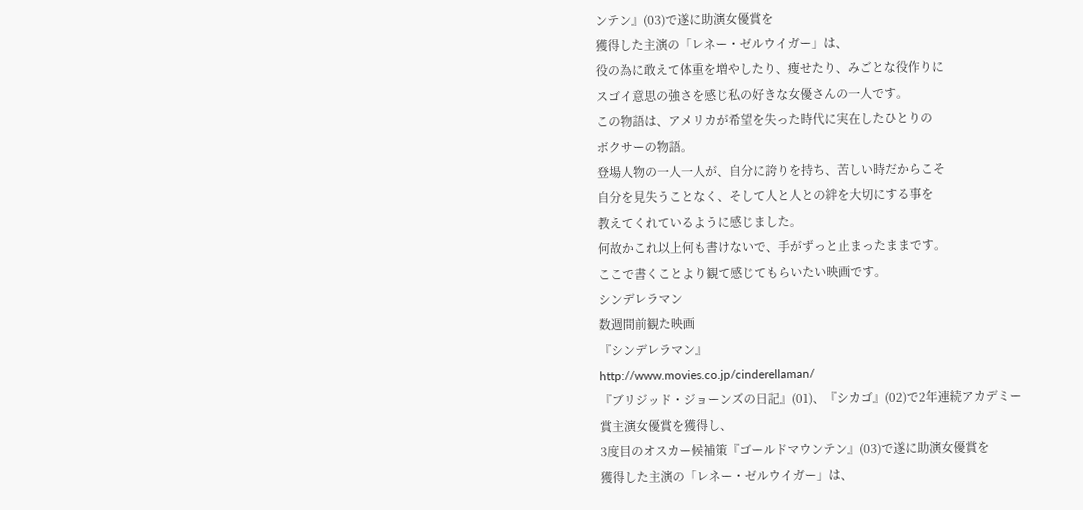ンテン』(03)で遂に助演女優賞を
獲得した主演の「レネー・ゼルウイガー」は、
役の為に敢えて体重を増やしたり、痩せたり、みごとな役作りに
スゴイ意思の強さを感じ私の好きな女優さんの一人です。
この物語は、アメリカが希望を失った時代に実在したひとりの
ボクサーの物語。
登場人物の一人一人が、自分に誇りを持ち、苦しい時だからこそ
自分を見失うことなく、そして人と人との絆を大切にする事を
教えてくれているように感じました。
何故かこれ以上何も書けないで、手がずっと止まったままです。
ここで書くことより観て感じてもらいたい映画です。
シンデレラマン
数週間前観た映画
『シンデレラマン』
http://www.movies.co.jp/cinderellaman/
『ブリジッド・ジョーンズの日記』(01)、『シカゴ』(02)で2年連続アカデミー
賞主演女優賞を獲得し、
3度目のオスカー候補策『ゴールドマウンテン』(03)で遂に助演女優賞を
獲得した主演の「レネー・ゼルウイガー」は、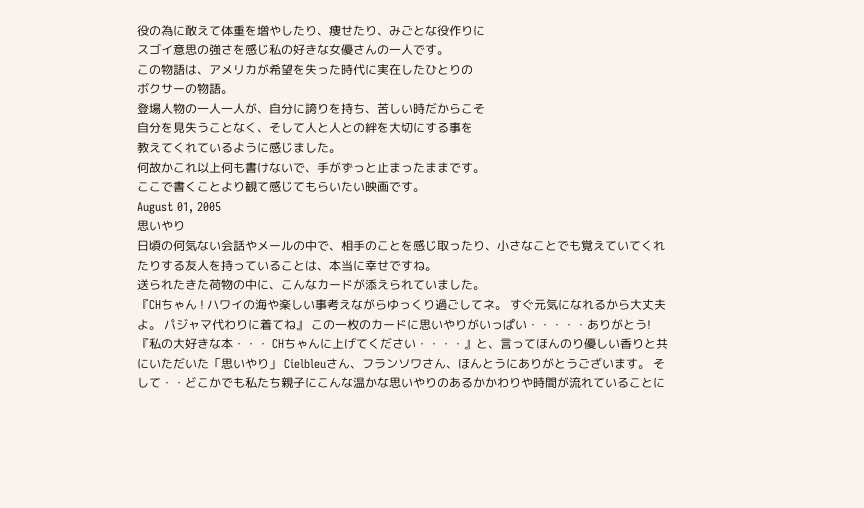役の為に敢えて体重を増やしたり、痩せたり、みごとな役作りに
スゴイ意思の強さを感じ私の好きな女優さんの一人です。
この物語は、アメリカが希望を失った時代に実在したひとりの
ボクサーの物語。
登場人物の一人一人が、自分に誇りを持ち、苦しい時だからこそ
自分を見失うことなく、そして人と人との絆を大切にする事を
教えてくれているように感じました。
何故かこれ以上何も書けないで、手がずっと止まったままです。
ここで書くことより観て感じてもらいたい映画です。
August 01, 2005
思いやり
日頃の何気ない会話やメールの中で、相手のことを感じ取ったり、小さなことでも覚えていてくれたりする友人を持っていることは、本当に幸せですね。
送られたきた荷物の中に、こんなカードが添えられていました。
『CHちゃん ! ハワイの海や楽しい事考えながらゆっくり過ごしてネ。 すぐ元気になれるから大丈夫よ。 パジャマ代わりに着てね』 この一枚のカードに思いやりがいっぱい・・・・・ありがとう!
『私の大好きな本・・・ CHちゃんに上げてください・・・・』と、言ってほんのり優しい香りと共にいただいた「思いやり」 Cielbleuさん、フランソワさん、ほんとうにありがとうございます。 そして・・どこかでも私たち親子にこんな温かな思いやりのあるかかわりや時間が流れていることに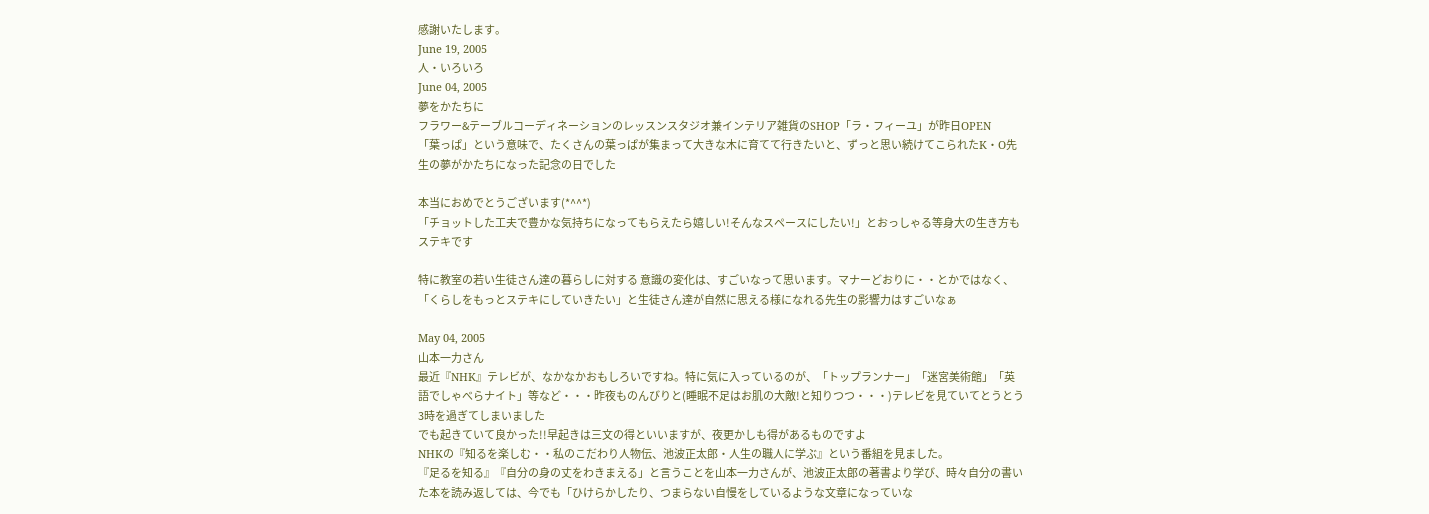感謝いたします。
June 19, 2005
人・いろいろ
June 04, 2005
夢をかたちに
フラワー&テーブルコーディネーションのレッスンスタジオ兼インテリア雑貨のSHOP「ラ・フィーユ」が昨日OPEN
「葉っぱ」という意味で、たくさんの葉っぱが集まって大きな木に育てて行きたいと、ずっと思い続けてこられたK・O先生の夢がかたちになった記念の日でした

本当におめでとうございます(*^^*)
「チョットした工夫で豊かな気持ちになってもらえたら嬉しい!そんなスペースにしたい!」とおっしゃる等身大の生き方もステキです

特に教室の若い生徒さん達の暮らしに対する 意識の変化は、すごいなって思います。マナーどおりに・・とかではなく、「くらしをもっとステキにしていきたい」と生徒さん達が自然に思える様になれる先生の影響力はすごいなぁ

May 04, 2005
山本一力さん
最近『NHK』テレビが、なかなかおもしろいですね。特に気に入っているのが、「トップランナー」「迷宮美術館」「英語でしゃべらナイト」等など・・・昨夜ものんびりと(睡眠不足はお肌の大敵!と知りつつ・・・)テレビを見ていてとうとう3時を過ぎてしまいました
でも起きていて良かった!!早起きは三文の得といいますが、夜更かしも得があるものですよ
NHKの『知るを楽しむ・・私のこだわり人物伝、池波正太郎・人生の職人に学ぶ』という番組を見ました。
『足るを知る』『自分の身の丈をわきまえる」と言うことを山本一力さんが、池波正太郎の著書より学び、時々自分の書いた本を読み返しては、今でも「ひけらかしたり、つまらない自慢をしているような文章になっていな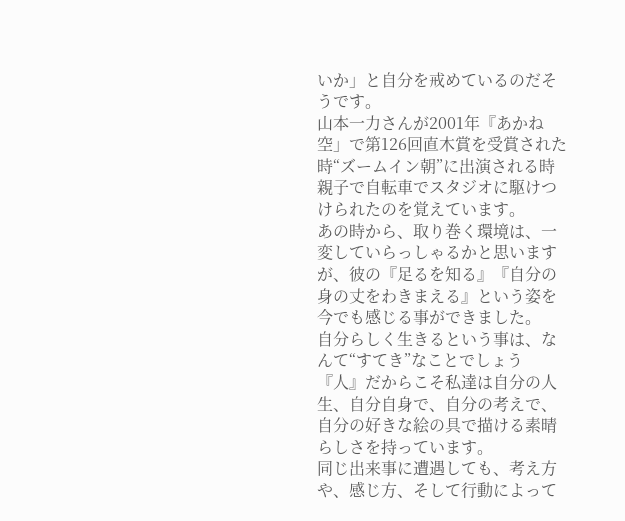いか」と自分を戒めているのだそうです。
山本一力さんが2001年『あかね空」で第126回直木賞を受賞された時“ズームイン朝”に出演される時親子で自転車でスタジオに駆けつけられたのを覚えています。
あの時から、取り巻く環境は、一変していらっしゃるかと思いますが、彼の『足るを知る』『自分の身の丈をわきまえる』という姿を今でも感じる事ができました。
自分らしく生きるという事は、なんて“すてき”なことでしょう
『人』だからこそ私達は自分の人生、自分自身で、自分の考えで、自分の好きな絵の具で描ける素晴らしさを持っています。
同じ出来事に遭遇しても、考え方や、感じ方、そして行動によって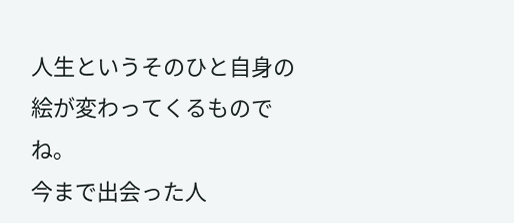人生というそのひと自身の絵が変わってくるものでね。
今まで出会った人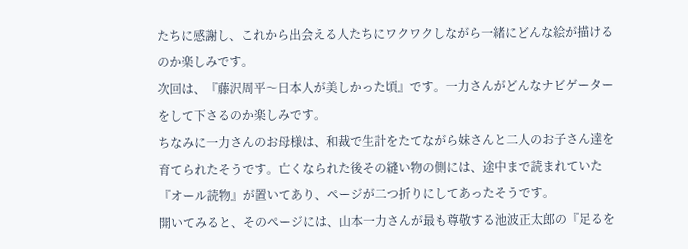たちに感謝し、これから出会える人たちにワクワクしながら一緒にどんな絵が描けるのか楽しみです。
次回は、『藤沢周平〜日本人が美しかった頃』です。一力さんがどんなナビゲーターをして下さるのか楽しみです。
ちなみに一力さんのお母様は、和裁で生計をたてながら妹さんと二人のお子さん達を育てられたそうです。亡くなられた後その縫い物の側には、途中まで読まれていた『オール読物』が置いてあり、ページが二つ折りにしてあったそうです。
開いてみると、そのぺージには、山本一力さんが最も尊敬する池波正太郎の『足るを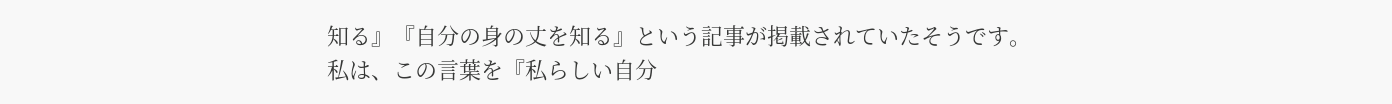知る』『自分の身の丈を知る』という記事が掲載されていたそうです。
私は、この言葉を『私らしい自分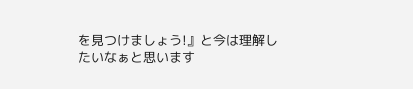を見つけましょう!』と今は理解したいなぁと思います